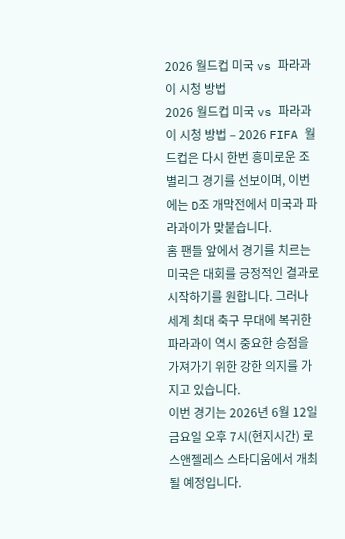2026 월드컵 미국 vs 파라과이 시청 방법
2026 월드컵 미국 vs 파라과이 시청 방법 – 2026 FIFA 월드컵은 다시 한번 흥미로운 조별리그 경기를 선보이며, 이번에는 D조 개막전에서 미국과 파라과이가 맞붙습니다.
홈 팬들 앞에서 경기를 치르는 미국은 대회를 긍정적인 결과로 시작하기를 원합니다. 그러나 세계 최대 축구 무대에 복귀한 파라과이 역시 중요한 승점을 가져가기 위한 강한 의지를 가지고 있습니다.
이번 경기는 2026년 6월 12일 금요일 오후 7시(현지시간) 로스앤젤레스 스타디움에서 개최될 예정입니다.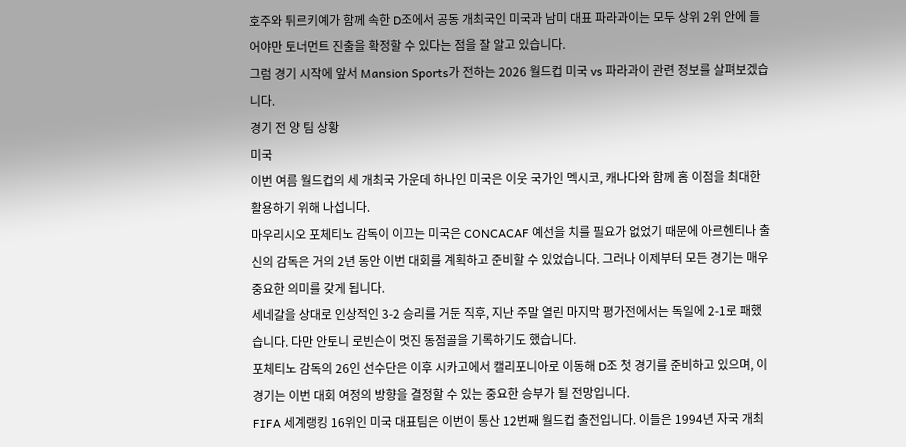호주와 튀르키예가 함께 속한 D조에서 공동 개최국인 미국과 남미 대표 파라과이는 모두 상위 2위 안에 들어야만 토너먼트 진출을 확정할 수 있다는 점을 잘 알고 있습니다.
그럼 경기 시작에 앞서 Mansion Sports가 전하는 2026 월드컵 미국 vs 파라과이 관련 정보를 살펴보겠습니다.
경기 전 양 팀 상황
미국
이번 여름 월드컵의 세 개최국 가운데 하나인 미국은 이웃 국가인 멕시코, 캐나다와 함께 홈 이점을 최대한 활용하기 위해 나섭니다.
마우리시오 포체티노 감독이 이끄는 미국은 CONCACAF 예선을 치를 필요가 없었기 때문에 아르헨티나 출신의 감독은 거의 2년 동안 이번 대회를 계획하고 준비할 수 있었습니다. 그러나 이제부터 모든 경기는 매우 중요한 의미를 갖게 됩니다.
세네갈을 상대로 인상적인 3-2 승리를 거둔 직후, 지난 주말 열린 마지막 평가전에서는 독일에 2-1로 패했습니다. 다만 안토니 로빈슨이 멋진 동점골을 기록하기도 했습니다.
포체티노 감독의 26인 선수단은 이후 시카고에서 캘리포니아로 이동해 D조 첫 경기를 준비하고 있으며, 이 경기는 이번 대회 여정의 방향을 결정할 수 있는 중요한 승부가 될 전망입니다.
FIFA 세계랭킹 16위인 미국 대표팀은 이번이 통산 12번째 월드컵 출전입니다. 이들은 1994년 자국 개최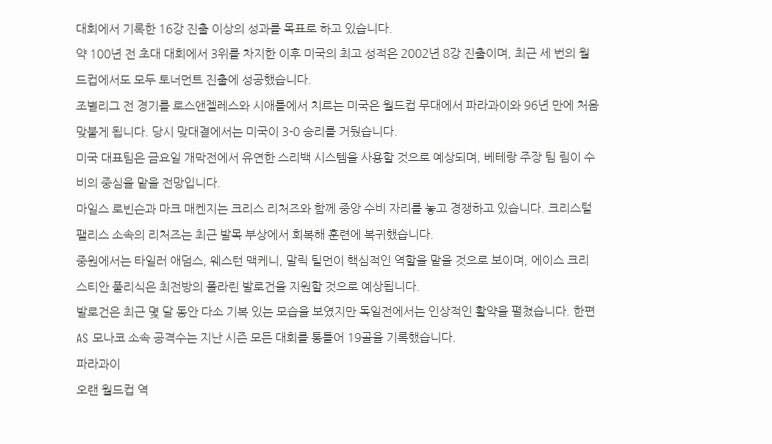대회에서 기록한 16강 진출 이상의 성과를 목표로 하고 있습니다.
약 100년 전 초대 대회에서 3위를 차지한 이후 미국의 최고 성적은 2002년 8강 진출이며, 최근 세 번의 월드컵에서도 모두 토너먼트 진출에 성공했습니다.
조별리그 전 경기를 로스앤젤레스와 시애틀에서 치르는 미국은 월드컵 무대에서 파라과이와 96년 만에 처음 맞붙게 됩니다. 당시 맞대결에서는 미국이 3-0 승리를 거뒀습니다.
미국 대표팀은 금요일 개막전에서 유연한 스리백 시스템을 사용할 것으로 예상되며, 베테랑 주장 팀 림이 수비의 중심을 맡을 전망입니다.
마일스 로빈슨과 마크 매켄지는 크리스 리처즈와 함께 중앙 수비 자리를 놓고 경쟁하고 있습니다. 크리스털 팰리스 소속의 리처즈는 최근 발목 부상에서 회복해 훈련에 복귀했습니다.
중원에서는 타일러 애덤스, 웨스턴 맥케니, 말릭 틸먼이 핵심적인 역할을 맡을 것으로 보이며, 에이스 크리스티안 풀리식은 최전방의 폴라린 발로건을 지원할 것으로 예상됩니다.
발로건은 최근 몇 달 동안 다소 기복 있는 모습을 보였지만 독일전에서는 인상적인 활약을 펼쳤습니다. 한편 AS 모나코 소속 공격수는 지난 시즌 모든 대회를 통틀어 19골을 기록했습니다.
파라과이
오랜 월드컵 역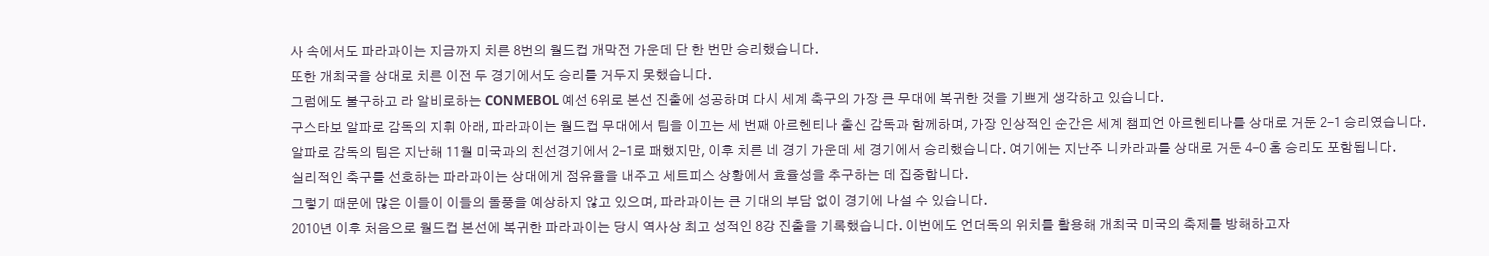사 속에서도 파라과이는 지금까지 치른 8번의 월드컵 개막전 가운데 단 한 번만 승리했습니다.
또한 개최국을 상대로 치른 이전 두 경기에서도 승리를 거두지 못했습니다.
그럼에도 불구하고 라 알비로하는 CONMEBOL 예선 6위로 본선 진출에 성공하며 다시 세계 축구의 가장 큰 무대에 복귀한 것을 기쁘게 생각하고 있습니다.
구스타보 알파로 감독의 지휘 아래, 파라과이는 월드컵 무대에서 팀을 이끄는 세 번째 아르헨티나 출신 감독과 함께하며, 가장 인상적인 순간은 세계 챔피언 아르헨티나를 상대로 거둔 2-1 승리였습니다.
알파로 감독의 팀은 지난해 11월 미국과의 친선경기에서 2-1로 패했지만, 이후 치른 네 경기 가운데 세 경기에서 승리했습니다. 여기에는 지난주 니카라과를 상대로 거둔 4-0 홈 승리도 포함됩니다.
실리적인 축구를 선호하는 파라과이는 상대에게 점유율을 내주고 세트피스 상황에서 효율성을 추구하는 데 집중합니다.
그렇기 때문에 많은 이들이 이들의 돌풍을 예상하지 않고 있으며, 파라과이는 큰 기대의 부담 없이 경기에 나설 수 있습니다.
2010년 이후 처음으로 월드컵 본선에 복귀한 파라과이는 당시 역사상 최고 성적인 8강 진출을 기록했습니다. 이번에도 언더독의 위치를 활용해 개최국 미국의 축제를 방해하고자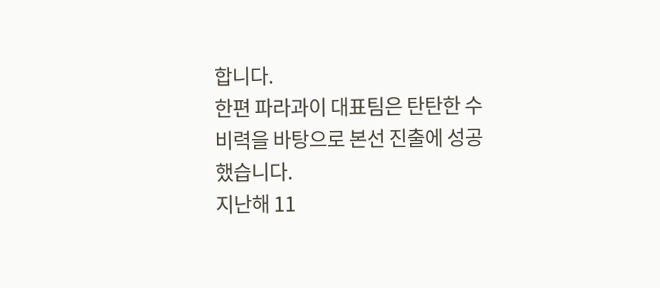합니다.
한편 파라과이 대표팀은 탄탄한 수비력을 바탕으로 본선 진출에 성공했습니다.
지난해 11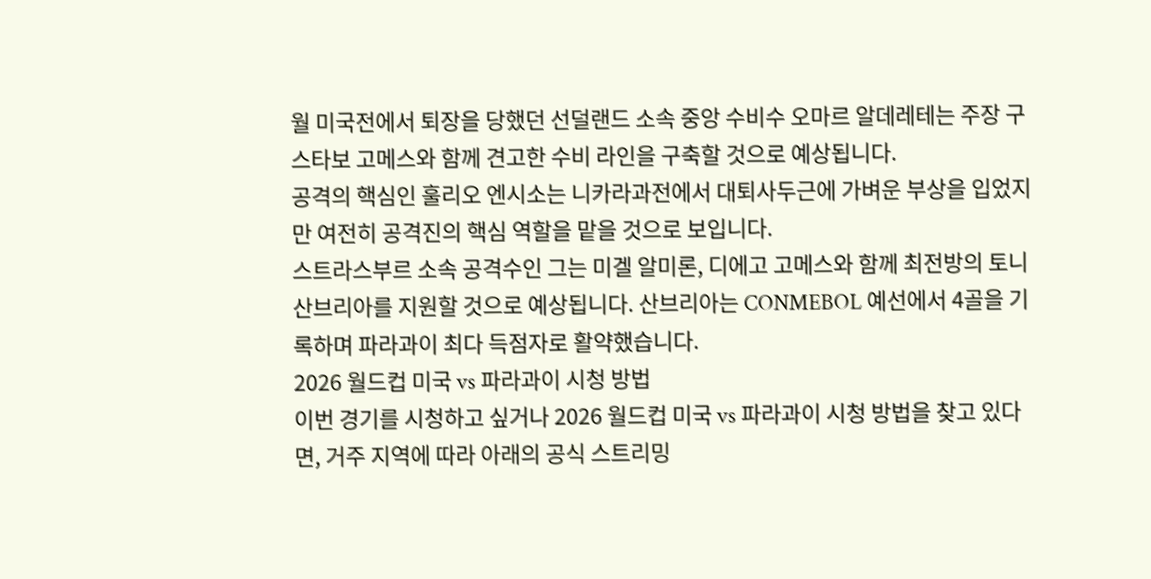월 미국전에서 퇴장을 당했던 선덜랜드 소속 중앙 수비수 오마르 알데레테는 주장 구스타보 고메스와 함께 견고한 수비 라인을 구축할 것으로 예상됩니다.
공격의 핵심인 훌리오 엔시소는 니카라과전에서 대퇴사두근에 가벼운 부상을 입었지만 여전히 공격진의 핵심 역할을 맡을 것으로 보입니다.
스트라스부르 소속 공격수인 그는 미겔 알미론, 디에고 고메스와 함께 최전방의 토니 산브리아를 지원할 것으로 예상됩니다. 산브리아는 CONMEBOL 예선에서 4골을 기록하며 파라과이 최다 득점자로 활약했습니다.
2026 월드컵 미국 vs 파라과이 시청 방법
이번 경기를 시청하고 싶거나 2026 월드컵 미국 vs 파라과이 시청 방법을 찾고 있다면, 거주 지역에 따라 아래의 공식 스트리밍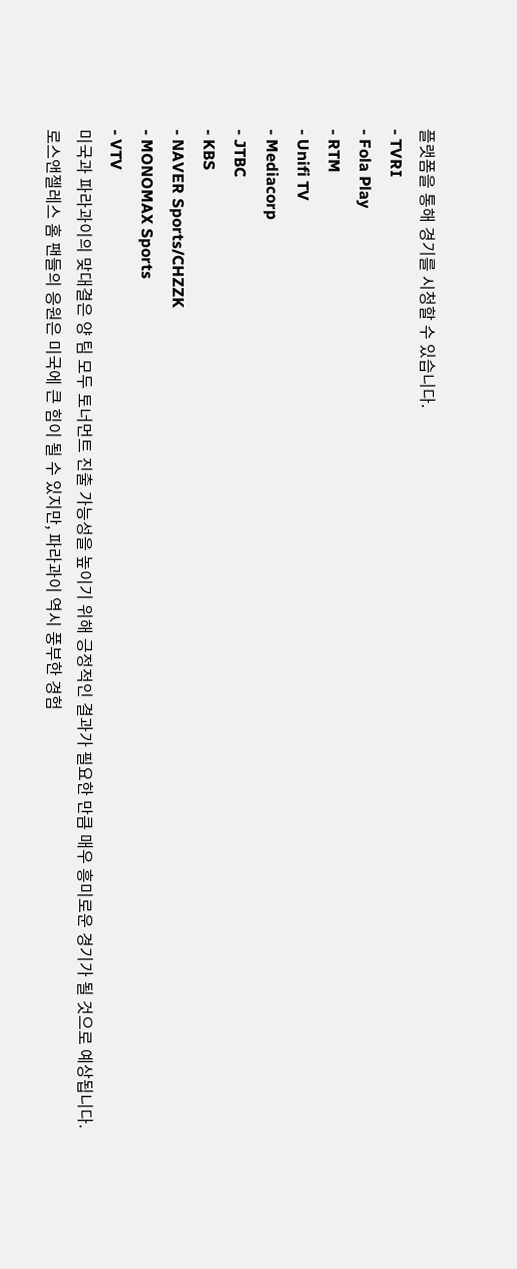플랫폼을 통해 경기를 시청할 수 있습니다.
- TVRI
- Fola Play
- RTM
- Unifi TV
- Mediacorp
- JTBC
- KBS
- NAVER Sports/CHZZK
- MONOMAX Sports
- VTV
미국과 파라과이의 맞대결은 양 팀 모두 토너먼트 진출 가능성을 높이기 위해 긍정적인 결과가 필요한 만큼 매우 흥미로운 경기가 될 것으로 예상됩니다.
로스앤젤레스 홈 팬들의 응원은 미국에 큰 힘이 될 수 있지만, 파라과이 역시 풍부한 경험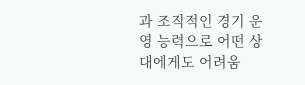과 조직적인 경기 운영 능력으로 어떤 상대에게도 어려움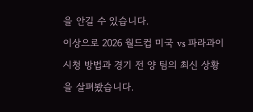을 안길 수 있습니다.
이상으로 2026 월드컵 미국 vs 파라과이 시청 방법과 경기 전 양 팀의 최신 상황을 살펴봤습니다.